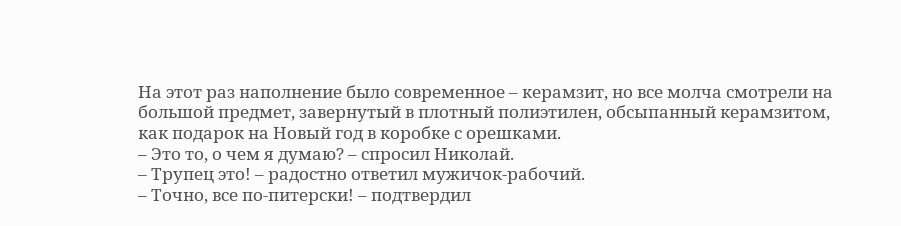На этот раз наполнение было современное – керамзит, но все молча смотрели на большой предмет, завернутый в плотный полиэтилен, обсыпанный керамзитом, как подарок на Новый год в коробке с орешками.
– Это то, о чем я думаю? – спросил Николай.
– Трупец это! – радостно ответил мужичок-рабочий.
– Точно, все по-питерски! – подтвердил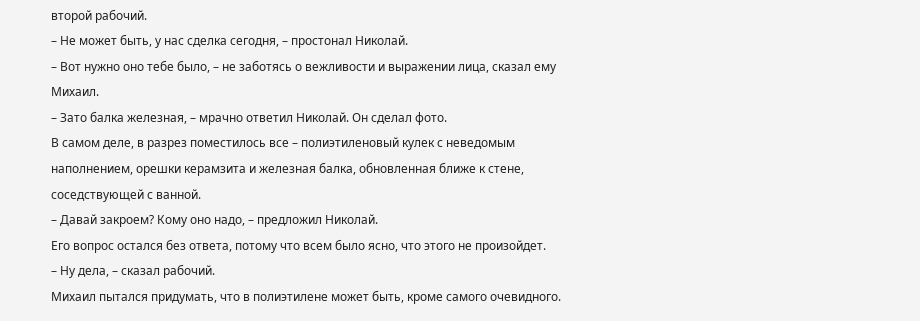второй рабочий.
– Не может быть, у нас сделка сегодня, – простонал Николай.
– Вот нужно оно тебе было, – не заботясь о вежливости и выражении лица, сказал ему Михаил.
– Зато балка железная, – мрачно ответил Николай. Он сделал фото.
В самом деле, в разрез поместилось все – полиэтиленовый кулек с неведомым наполнением, орешки керамзита и железная балка, обновленная ближе к стене, соседствующей с ванной.
– Давай закроем? Кому оно надо, – предложил Николай.
Его вопрос остался без ответа, потому что всем было ясно, что этого не произойдет.
– Ну дела, – сказал рабочий.
Михаил пытался придумать, что в полиэтилене может быть, кроме самого очевидного.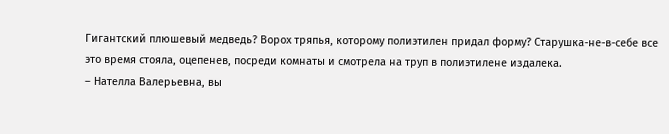Гигантский плюшевый медведь? Ворох тряпья, которому полиэтилен придал форму? Старушка-не-в-себе все это время стояла, оцепенев, посреди комнаты и смотрела на труп в полиэтилене издалека.
– Нателла Валерьевна, вы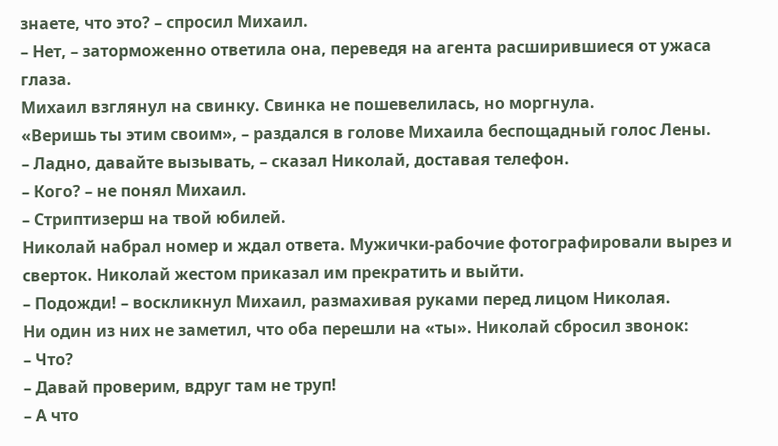знаете, что это? – спросил Михаил.
– Нет, – заторможенно ответила она, переведя на агента расширившиеся от ужаса глаза.
Михаил взглянул на свинку. Свинка не пошевелилась, но моргнула.
«Веришь ты этим своим», – раздался в голове Михаила беспощадный голос Лены.
– Ладно, давайте вызывать, – сказал Николай, доставая телефон.
– Кого? – не понял Михаил.
– Стриптизерш на твой юбилей.
Николай набрал номер и ждал ответа. Мужички-рабочие фотографировали вырез и сверток. Николай жестом приказал им прекратить и выйти.
– Подожди! – воскликнул Михаил, размахивая руками перед лицом Николая.
Ни один из них не заметил, что оба перешли на «ты». Николай сбросил звонок:
– Что?
– Давай проверим, вдруг там не труп!
– А что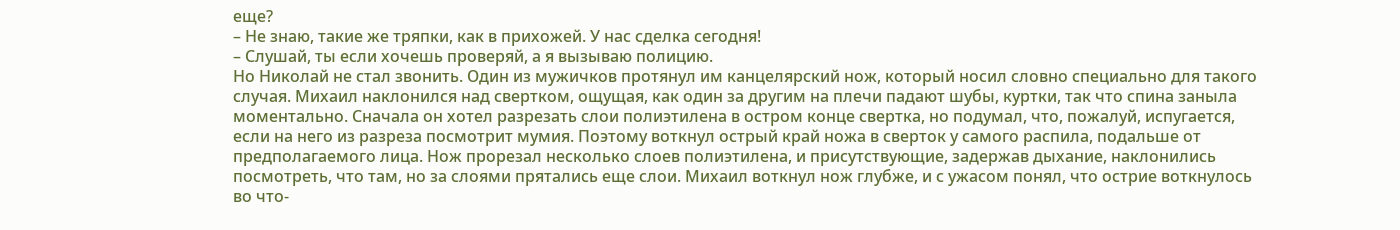еще?
– Не знаю, такие же тряпки, как в прихожей. У нас сделка сегодня!
– Слушай, ты если хочешь проверяй, а я вызываю полицию.
Но Николай не стал звонить. Один из мужичков протянул им канцелярский нож, который носил словно специально для такого случая. Михаил наклонился над свертком, ощущая, как один за другим на плечи падают шубы, куртки, так что спина заныла моментально. Сначала он хотел разрезать слои полиэтилена в остром конце свертка, но подумал, что, пожалуй, испугается, если на него из разреза посмотрит мумия. Поэтому воткнул острый край ножа в сверток у самого распила, подальше от предполагаемого лица. Нож прорезал несколько слоев полиэтилена, и присутствующие, задержав дыхание, наклонились посмотреть, что там, но за слоями прятались еще слои. Михаил воткнул нож глубже, и с ужасом понял, что острие воткнулось во что-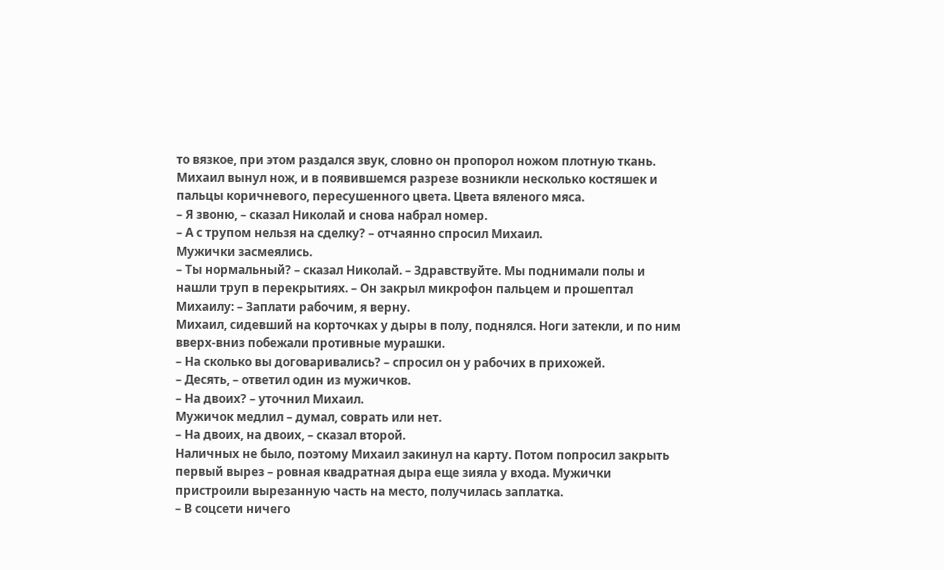то вязкое, при этом раздался звук, словно он пропорол ножом плотную ткань. Михаил вынул нож, и в появившемся разрезе возникли несколько костяшек и пальцы коричневого, пересушенного цвета. Цвета вяленого мяса.
– Я звоню, – сказал Николай и снова набрал номер.
– А с трупом нельзя на сделку? – отчаянно спросил Михаил.
Мужички засмеялись.
– Ты нормальный? – сказал Николай. – Здравствуйте. Мы поднимали полы и нашли труп в перекрытиях. – Он закрыл микрофон пальцем и прошептал Михаилу: – Заплати рабочим, я верну.
Михаил, сидевший на корточках у дыры в полу, поднялся. Ноги затекли, и по ним вверх-вниз побежали противные мурашки.
– На сколько вы договаривались? – спросил он у рабочих в прихожей.
– Десять, – ответил один из мужичков.
– На двоих? – уточнил Михаил.
Мужичок медлил – думал, соврать или нет.
– На двоих, на двоих, – сказал второй.
Наличных не было, поэтому Михаил закинул на карту. Потом попросил закрыть первый вырез – ровная квадратная дыра еще зияла у входа. Мужички пристроили вырезанную часть на место, получилась заплатка.
– В соцсети ничего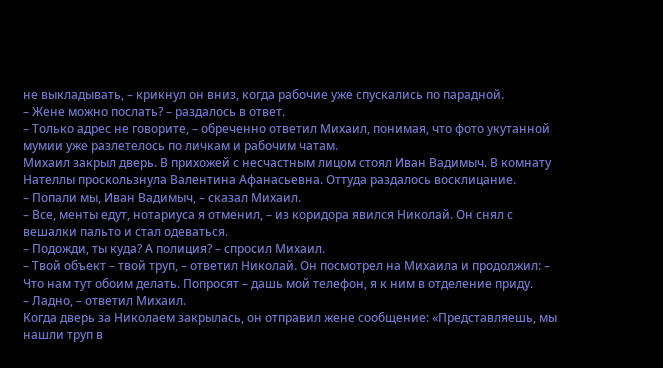не выкладывать, – крикнул он вниз, когда рабочие уже спускались по парадной.
– Жене можно послать? – раздалось в ответ.
– Только адрес не говорите, – обреченно ответил Михаил, понимая, что фото укутанной мумии уже разлетелось по личкам и рабочим чатам.
Михаил закрыл дверь. В прихожей с несчастным лицом стоял Иван Вадимыч. В комнату Нателлы проскользнула Валентина Афанасьевна. Оттуда раздалось восклицание.
– Попали мы, Иван Вадимыч, – сказал Михаил.
– Все, менты едут, нотариуса я отменил, – из коридора явился Николай. Он снял с вешалки пальто и стал одеваться.
– Подожди, ты куда? А полиция? – спросил Михаил.
– Твой объект – твой труп, – ответил Николай. Он посмотрел на Михаила и продолжил: – Что нам тут обоим делать. Попросят – дашь мой телефон, я к ним в отделение приду.
– Ладно, – ответил Михаил.
Когда дверь за Николаем закрылась, он отправил жене сообщение: «Представляешь, мы нашли труп в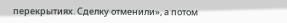перекрытиях. Сделку отменили», а потом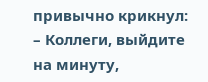привычно крикнул:
– Коллеги, выйдите на минуту,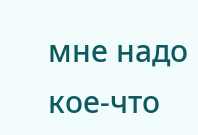мне надо кое-что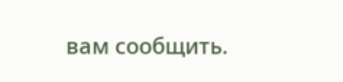вам сообщить.